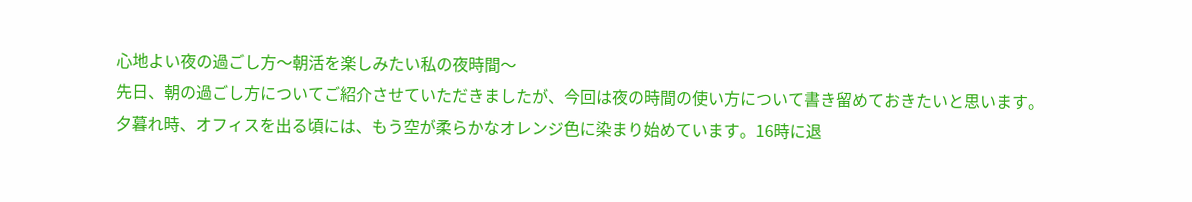心地よい夜の過ごし方〜朝活を楽しみたい私の夜時間〜
先日、朝の過ごし方についてご紹介させていただきましたが、今回は夜の時間の使い方について書き留めておきたいと思います。
夕暮れ時、オフィスを出る頃には、もう空が柔らかなオレンジ色に染まり始めています。16時に退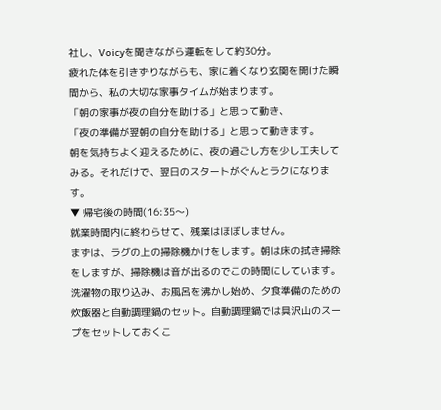社し、Voicyを聞きながら運転をして約30分。
疲れた体を引きずりながらも、家に着くなり玄関を開けた瞬間から、私の大切な家事タイムが始まります。
「朝の家事が夜の自分を助ける」と思って動き、
「夜の準備が翌朝の自分を助ける」と思って動きます。
朝を気持ちよく迎えるために、夜の過ごし方を少し工夫してみる。それだけで、翌日のスタートがぐんとラクになります。
▼ 帰宅後の時間(16:35〜)
就業時間内に終わらせて、残業はほぼしません。
まずは、ラグの上の掃除機かけをします。朝は床の拭き掃除をしますが、掃除機は音が出るのでこの時間にしています。
洗濯物の取り込み、お風呂を沸かし始め、夕食準備のための炊飯器と自動調理鍋のセット。自動調理鍋では具沢山のスープをセットしておくこ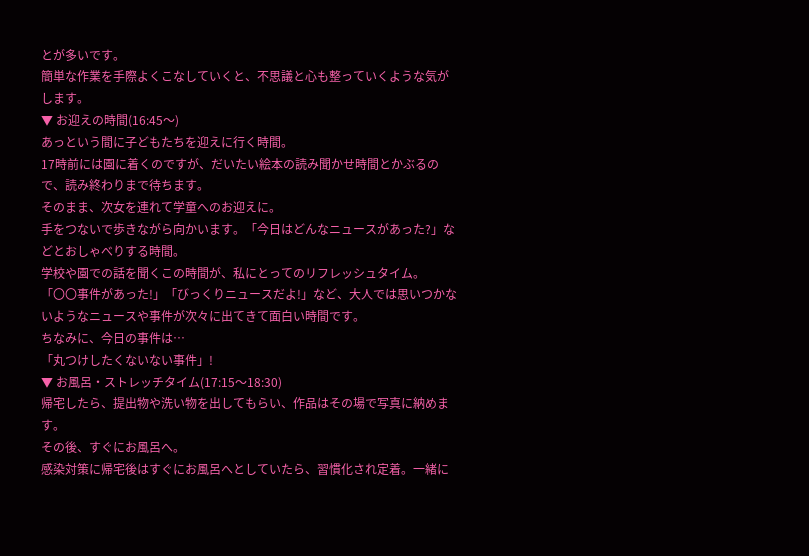とが多いです。
簡単な作業を手際よくこなしていくと、不思議と心も整っていくような気がします。
▼ お迎えの時間(16:45〜)
あっという間に子どもたちを迎えに行く時間。
17時前には園に着くのですが、だいたい絵本の読み聞かせ時間とかぶるので、読み終わりまで待ちます。
そのまま、次女を連れて学童へのお迎えに。
手をつないで歩きながら向かいます。「今日はどんなニュースがあった?」などとおしゃべりする時間。
学校や園での話を聞くこの時間が、私にとってのリフレッシュタイム。「〇〇事件があった!」「びっくりニュースだよ!」など、大人では思いつかないようなニュースや事件が次々に出てきて面白い時間です。
ちなみに、今日の事件は…
「丸つけしたくないない事件」!
▼ お風呂・ストレッチタイム(17:15〜18:30)
帰宅したら、提出物や洗い物を出してもらい、作品はその場で写真に納めます。
その後、すぐにお風呂へ。
感染対策に帰宅後はすぐにお風呂へとしていたら、習慣化され定着。一緒に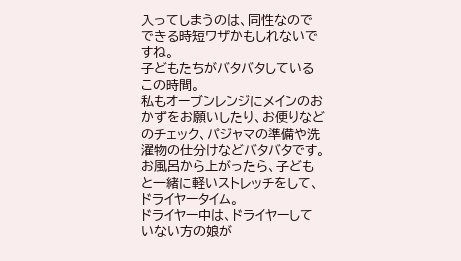入ってしまうのは、同性なのでできる時短ワザかもしれないですね。
子どもたちがバタバタしているこの時間。
私もオーブンレンジにメインのおかずをお願いしたり、お便りなどのチェック、パジャマの準備や洗濯物の仕分けなどバタバタです。
お風呂から上がったら、子どもと一緒に軽いストレッチをして、ドライヤータイム。
ドライヤー中は、ドライヤーしていない方の娘が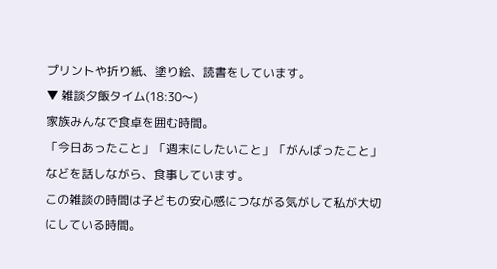プリントや折り紙、塗り絵、読書をしています。
▼ 雑談夕飯タイム(18:30〜)
家族みんなで食卓を囲む時間。
「今日あったこと」「週末にしたいこと」「がんばったこと」などを話しながら、食事しています。
この雑談の時間は子どもの安心感につながる気がして私が大切にしている時間。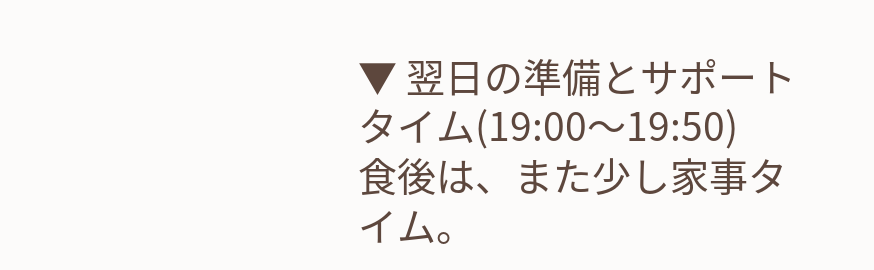▼ 翌日の準備とサポートタイム(19:00〜19:50)
食後は、また少し家事タイム。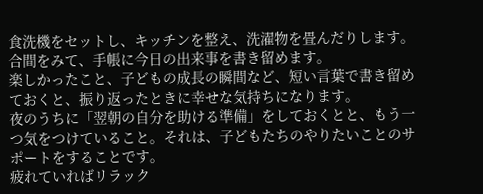食洗機をセットし、キッチンを整え、洗濯物を畳んだりします。
合間をみて、手帳に今日の出来事を書き留めます。
楽しかったこと、子どもの成長の瞬間など、短い言葉で書き留めておくと、振り返ったときに幸せな気持ちになります。
夜のうちに「翌朝の自分を助ける準備」をしておくとと、もう一つ気をつけていること。それは、子どもたちのやりたいことのサポートをすることです。
疲れていればリラック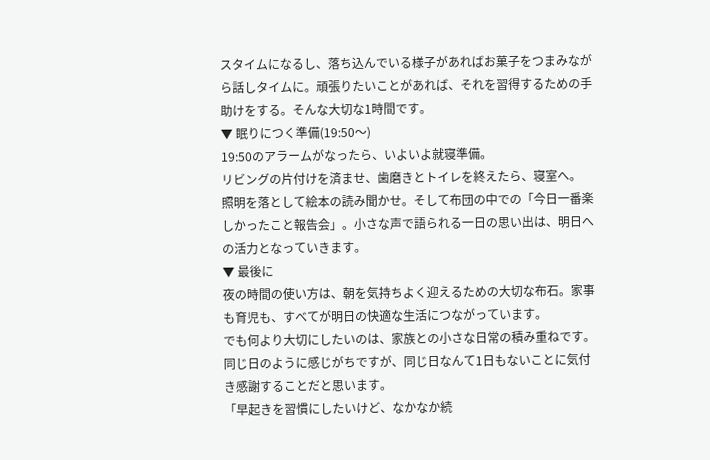スタイムになるし、落ち込んでいる様子があればお菓子をつまみながら話しタイムに。頑張りたいことがあれば、それを習得するための手助けをする。そんな大切な1時間です。
▼ 眠りにつく準備(19:50〜)
19:50のアラームがなったら、いよいよ就寝準備。
リビングの片付けを済ませ、歯磨きとトイレを終えたら、寝室へ。
照明を落として絵本の読み聞かせ。そして布団の中での「今日一番楽しかったこと報告会」。小さな声で語られる一日の思い出は、明日への活力となっていきます。
▼ 最後に
夜の時間の使い方は、朝を気持ちよく迎えるための大切な布石。家事も育児も、すべてが明日の快適な生活につながっています。
でも何より大切にしたいのは、家族との小さな日常の積み重ねです。同じ日のように感じがちですが、同じ日なんて1日もないことに気付き感謝することだと思います。
「早起きを習慣にしたいけど、なかなか続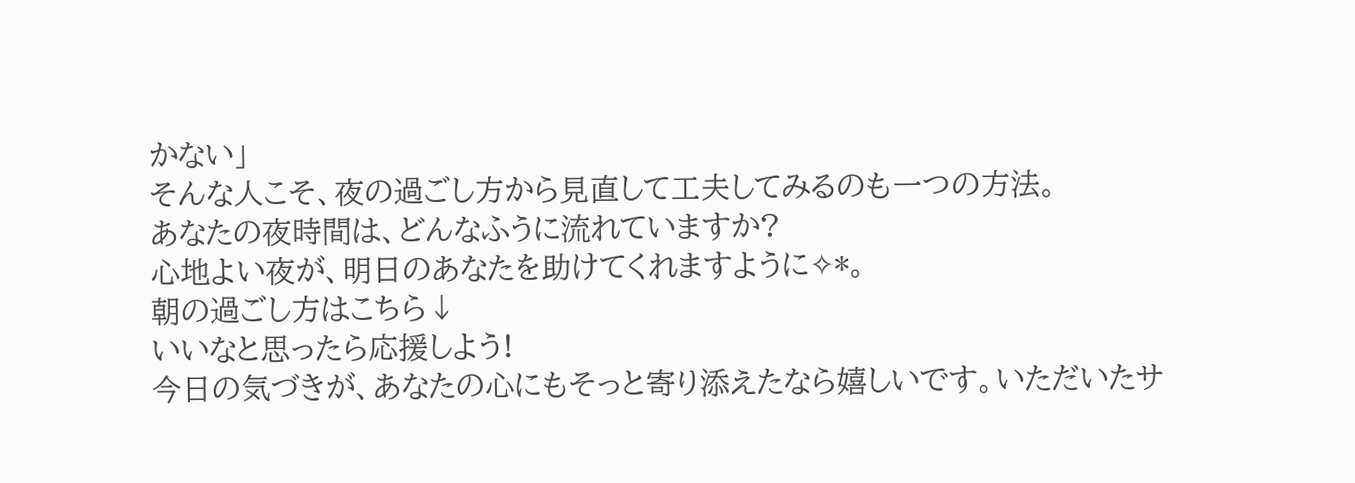かない」
そんな人こそ、夜の過ごし方から見直して工夫してみるのも一つの方法。
あなたの夜時間は、どんなふうに流れていますか?
心地よい夜が、明日のあなたを助けてくれますように✧*。
朝の過ごし方はこちら↓
いいなと思ったら応援しよう!
今日の気づきが、あなたの心にもそっと寄り添えたなら嬉しいです。いただいたサ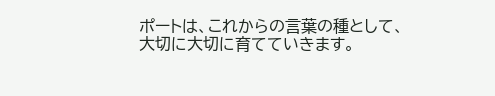ポートは、これからの言葉の種として、大切に大切に育てていきます。